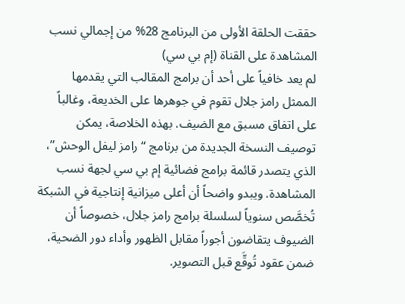حققت الحلقة الأولى من البرنامج 28% من إجمالي نسب المشاهدة على القناة (إم بي سي)
لم يعد خافياً على أحد أن برامج المقالب التي يقدمها الممثل رامز جلال تقوم في جوهرها على الخديعة، وغالباً على اتفاق مسبق مع الضيف. بهذه الخلاصة، يمكن توصيف النسخة الجديدة من برنامج “رامز ليفل الوحش”، الذي يتصدر قائمة برامج فضائية إم بي سي لجهة نسب المشاهدة. ويبدو واضحاً أن أعلى ميزانية إنتاجية في الشبكة تُخصَّص سنوياً لسلسلة برامج رامز جلال، خصوصاً أن الضيوف يتقاضون أجوراً مقابل الظهور وأداء دور الضحية، ضمن عقود تُوقَّع قبل التصوير.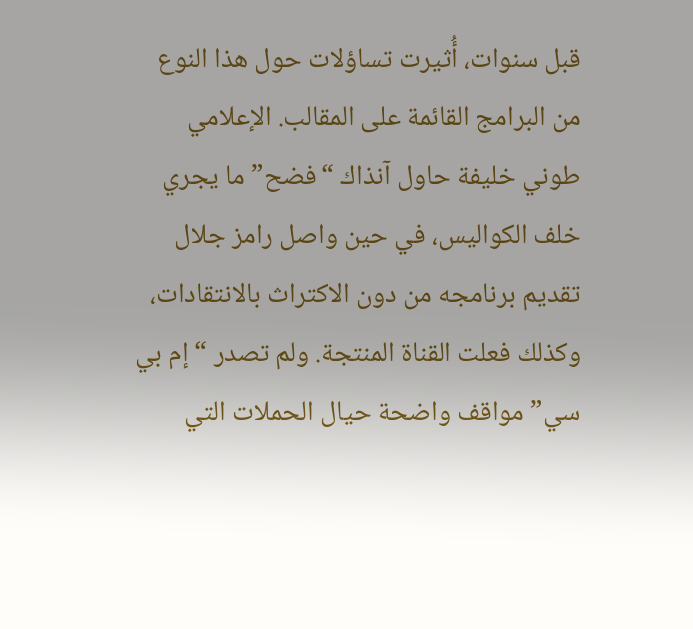قبل سنوات، أُثيرت تساؤلات حول هذا النوع من البرامج القائمة على المقالب. الإعلامي طوني خليفة حاول آنذاك “فضح” ما يجري خلف الكواليس، في حين واصل رامز جلال تقديم برنامجه من دون الاكتراث بالانتقادات، وكذلك فعلت القناة المنتجة. ولم تصدر “إم بي سي” مواقف واضحة حيال الحملات التي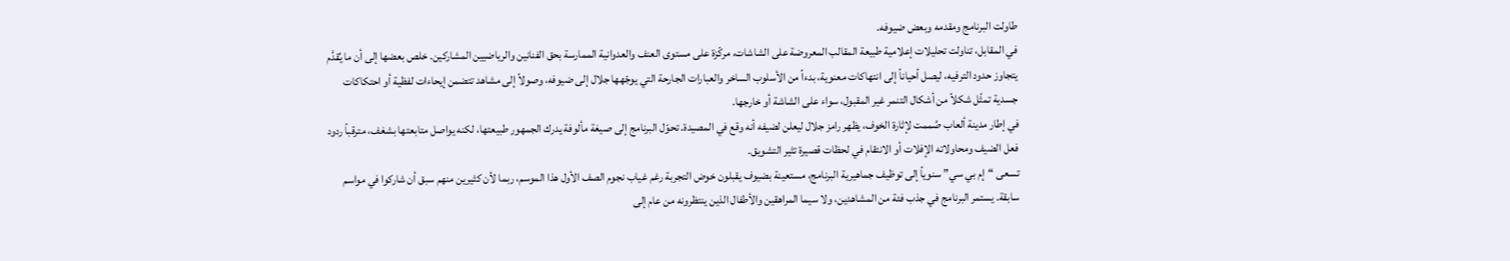طاولت البرنامج ومقدمه وبعض ضيوفه.
في المقابل، تناولت تحليلات إعلامية طبيعة المقالب المعروضة على الشاشات، مركّزة على مستوى العنف والعدوانية الممارسة بحق الفنانين والرياضيين المشاركين. خلص بعضها إلى أن ما يُقدَّم يتجاوز حدود الترفيه، ليصل أحياناً إلى انتهاكات معنوية، بدءاً من الأسلوب الساخر والعبارات الجارحة التي يوجّهها جلال إلى ضيوفه، وصولاً إلى مشاهد تتضمن إيحاءات لفظية أو احتكاكات جسدية تمثّل شكلاً من أشكال التنمر غير المقبول، سواء على الشاشة أو خارجها.
في إطار مدينة ألعاب صُممت لإثارة الخوف، يظهر رامز جلال ليعلن لضيفه أنه وقع في المصيدة. تحوّل البرنامج إلى صيغة مألوفة يدرك الجمهور طبيعتها، لكنه يواصل متابعتها بشغف، مترقباً ردود فعل الضيف ومحاولاته الإفلات أو الانتقام في لحظات قصيرة تثير التشويق.
تسعى “إم بي سي” سنوياً إلى توظيف جماهيرية البرنامج، مستعينة بضيوف يقبلون خوض التجربة رغم غياب نجوم الصف الأول هذا الموسم، ربما لأن كثيرين منهم سبق أن شاركوا في مواسم سابقة. يستمر البرنامج في جذب فئة من المشاهدين، ولا سيما المراهقين والأطفال الذين ينتظرونه من عام إلى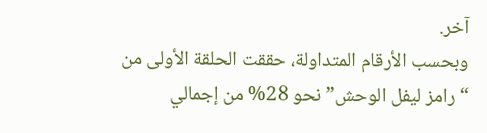آخر.
وبحسب الأرقام المتداولة، حققت الحلقة الأولى من “رامز ليفل الوحش” نحو 28% من إجمالي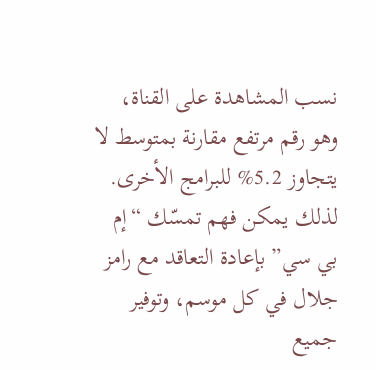نسب المشاهدة على القناة، وهو رقم مرتفع مقارنة بمتوسط لا يتجاوز 5.2% للبرامج الأخرى. لذلك يمكن فهم تمسّك “إم بي سي” بإعادة التعاقد مع رامز جلال في كل موسم، وتوفير جميع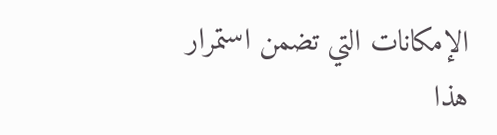الإمكانات التي تضمن استمرار هذا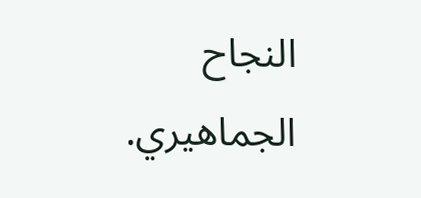النجاح الجماهيري.